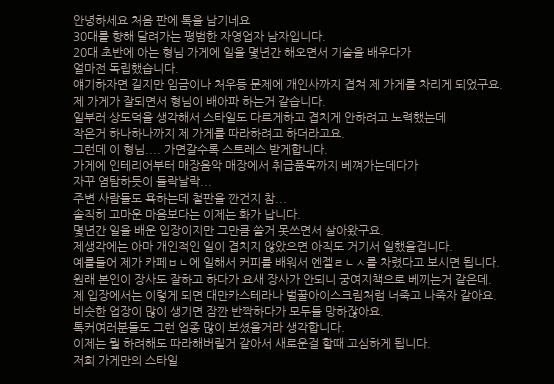안녕하세요 처음 판에 톡을 남기네요
30대를 향해 달려가는 평범한 자영업자 남자입니다.
20대 초반에 아는 형님 가게에 일을 몇년간 해오면서 기술을 배우다가
얼마전 독립했습니다.
얘기하자면 길지만 임금이나 처우등 문제에 개인사까지 겹쳐 제 가게를 차리게 되었구요.
제 가게가 잘되면서 형님이 배아파 하는거 같습니다.
일부러 상도덕을 생각해서 스타일도 다르게하고 겹치게 안하려고 노력했는데
작은거 하나하나까지 제 가게를 따라하려고 하더라고요.
그런데 이 형님.... 가면갈수록 스트레스 받게합니다.
가게에 인테리어부터 매장음악 매장에서 취급품목까지 베껴가는데다가
자꾸 염탐하듯이 들락날락...
주변 사람들도 욕하는데 철판을 깐건지 참...
솔직히 고마운 마음보다는 이제는 화가 납니다.
몇년간 일을 배운 입장이지만 그만큼 쓸거 못쓰면서 살아왔구요.
제생각에는 아마 개인적인 일이 겹치지 않았으면 아직도 거기서 일했을겁니다.
예를들어 제가 카페ㅂㄴ에 일해서 커피를 배워서 엔젤ㄹㄴㅅ를 차렸다고 보시면 됩니다.
원래 본인이 장사도 잘하고 하다가 요새 장사가 안되니 궁여지책으로 베끼는거 같은데.
제 입장에서는 이렇게 되면 대만카스테라나 벌꿀아이스크림처럼 너죽고 나죽자 같아요.
비슷한 업장이 많이 생기면 잠깐 반짝하다가 모두들 망하잖아요.
톡커여러분들도 그런 업종 많이 보셨을거라 생각합니다.
이제는 뭘 하려해도 따라해버릴거 같아서 새로운걸 할때 고심하게 됩니다.
저희 가게만의 스타일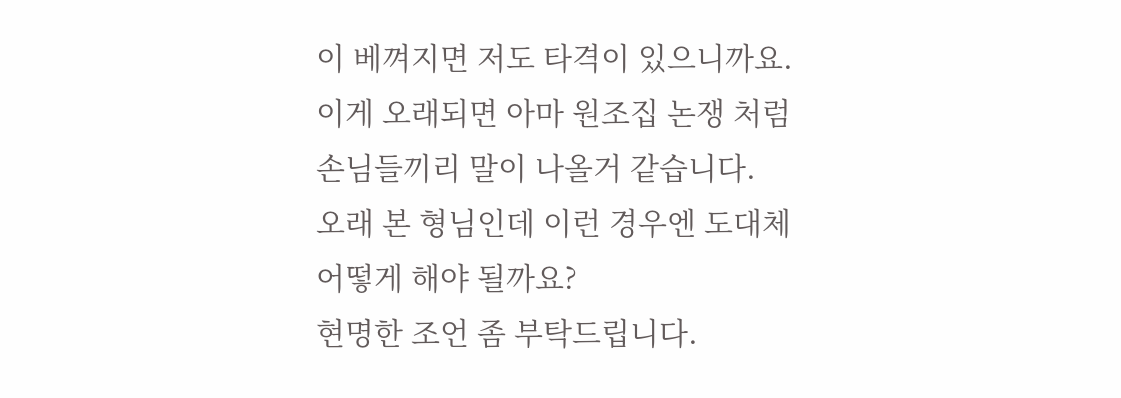이 베껴지면 저도 타격이 있으니까요.
이게 오래되면 아마 원조집 논쟁 처럼 손님들끼리 말이 나올거 같습니다.
오래 본 형님인데 이런 경우엔 도대체 어떻게 해야 될까요?
현명한 조언 좀 부탁드립니다.